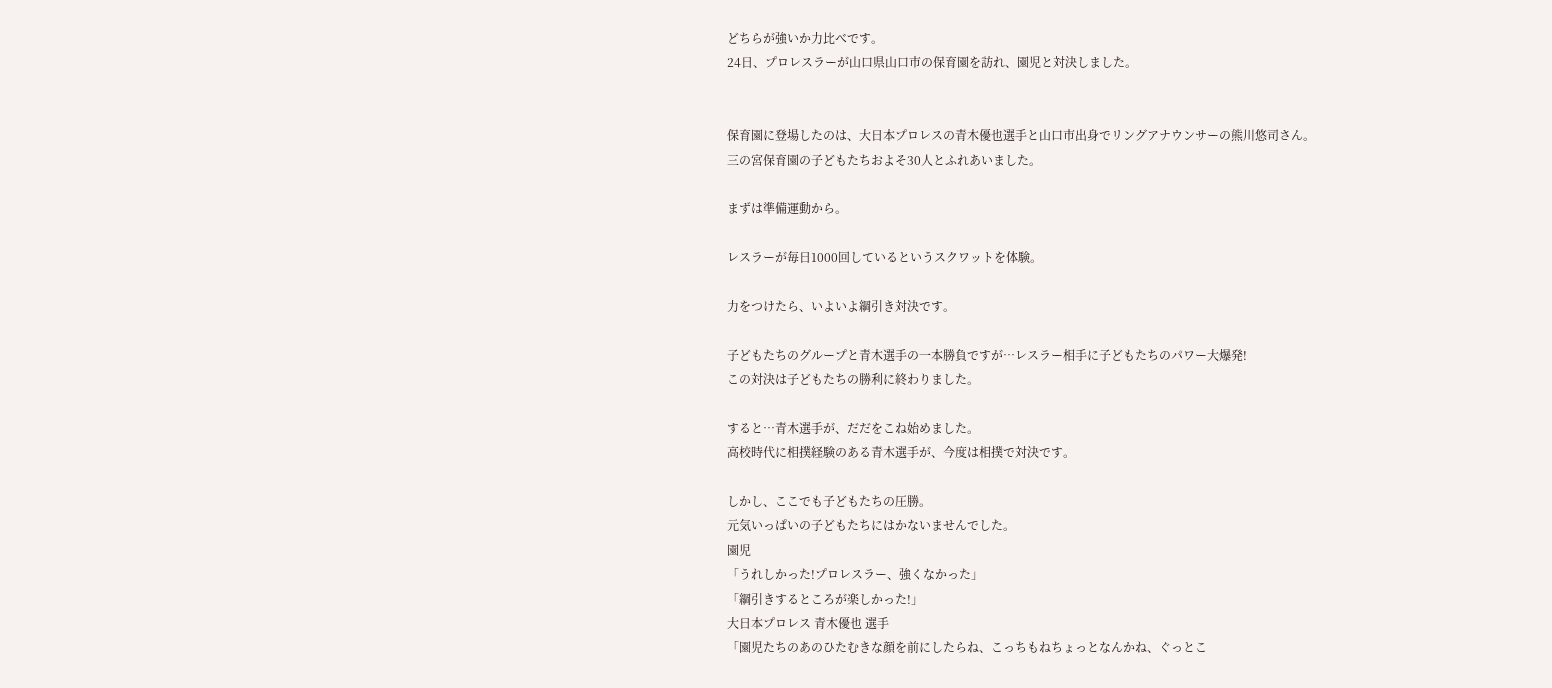どちらが強いか力比べです。
24日、プロレスラーが山口県山口市の保育園を訪れ、園児と対決しました。


保育園に登場したのは、大日本プロレスの青木優也選手と山口市出身でリングアナウンサーの熊川悠司さん。
三の宮保育園の子どもたちおよそ30人とふれあいました。

まずは準備運動から。

レスラーが毎日1000回しているというスクワットを体験。

力をつけたら、いよいよ綱引き対決です。

子どもたちのグループと青木選手の一本勝負ですが…レスラー相手に子どもたちのパワー大爆発!
この対決は子どもたちの勝利に終わりました。

すると…青木選手が、だだをこね始めました。
高校時代に相撲経験のある青木選手が、今度は相撲で対決です。

しかし、ここでも子どもたちの圧勝。
元気いっぱいの子どもたちにはかないませんでした。
園児
「うれしかった!プロレスラー、強くなかった」
「綱引きするところが楽しかった!」
大日本プロレス 青木優也 選手
「園児たちのあのひたむきな顔を前にしたらね、こっちもねちょっとなんかね、ぐっとこ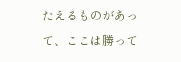たえるものがあって、ここは勝って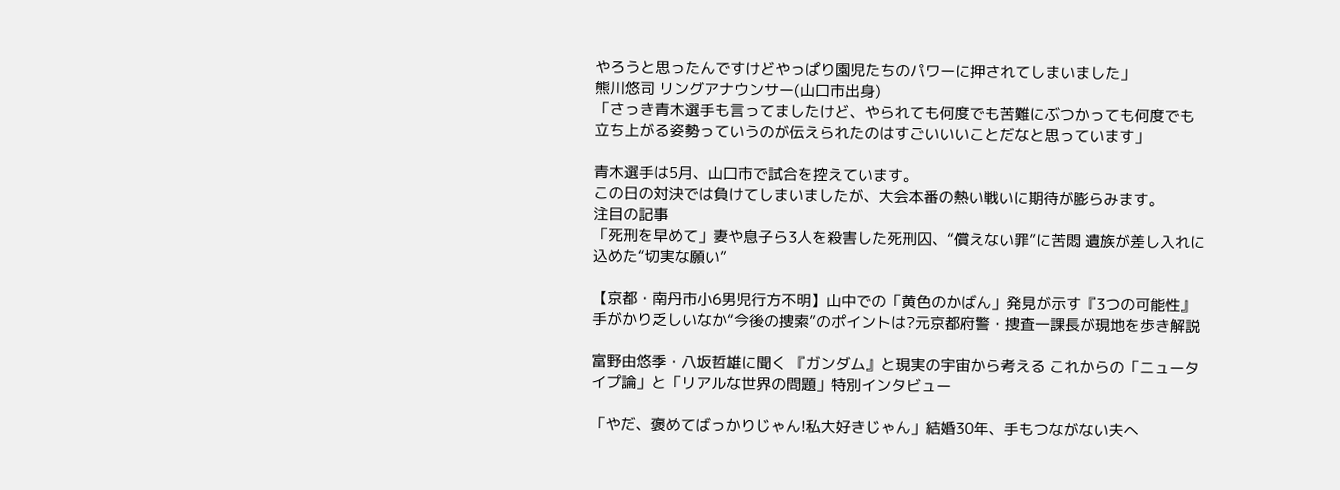やろうと思ったんですけどやっぱり園児たちのパワーに押されてしまいました」
熊川悠司 リングアナウンサー(山口市出身)
「さっき青木選手も言ってましたけど、やられても何度でも苦難にぶつかっても何度でも立ち上がる姿勢っていうのが伝えられたのはすごいいいことだなと思っています」

青木選手は5月、山口市で試合を控えています。
この日の対決では負けてしまいましたが、大会本番の熱い戦いに期待が膨らみます。
注目の記事
「死刑を早めて」妻や息子ら3人を殺害した死刑囚、“償えない罪”に苦悶 遺族が差し入れに込めた“切実な願い”

【京都・南丹市小6男児行方不明】山中での「黄色のかばん」発見が示す『3つの可能性』 手がかり乏しいなか“今後の捜索”のポイントは?元京都府警・捜査一課長が現地を歩き解説

富野由悠季・八坂哲雄に聞く 『ガンダム』と現実の宇宙から考える これからの「ニュータイプ論」と「リアルな世界の問題」特別インタビュー

「やだ、褒めてばっかりじゃん!私大好きじゃん」結婚30年、手もつながない夫へ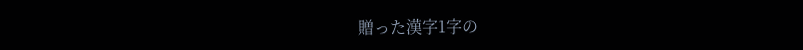贈った漢字1字の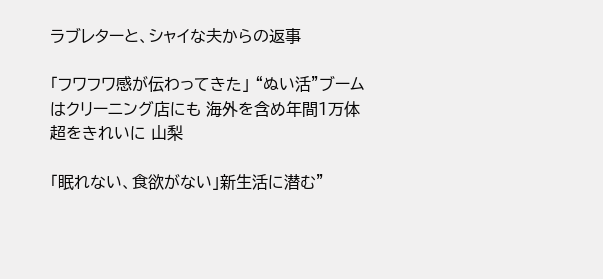ラブレターと、シャイな夫からの返事

「フワフワ感が伝わってきた」 “ぬい活”ブームはクリーニング店にも 海外を含め年間1万体超をきれいに 山梨

「眠れない、食欲がない」新生活に潜む"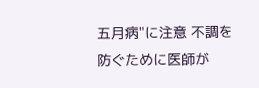五月病"に注意 不調を防ぐために医師が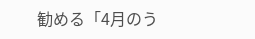勧める「4月のう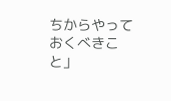ちからやっておくべきこと」